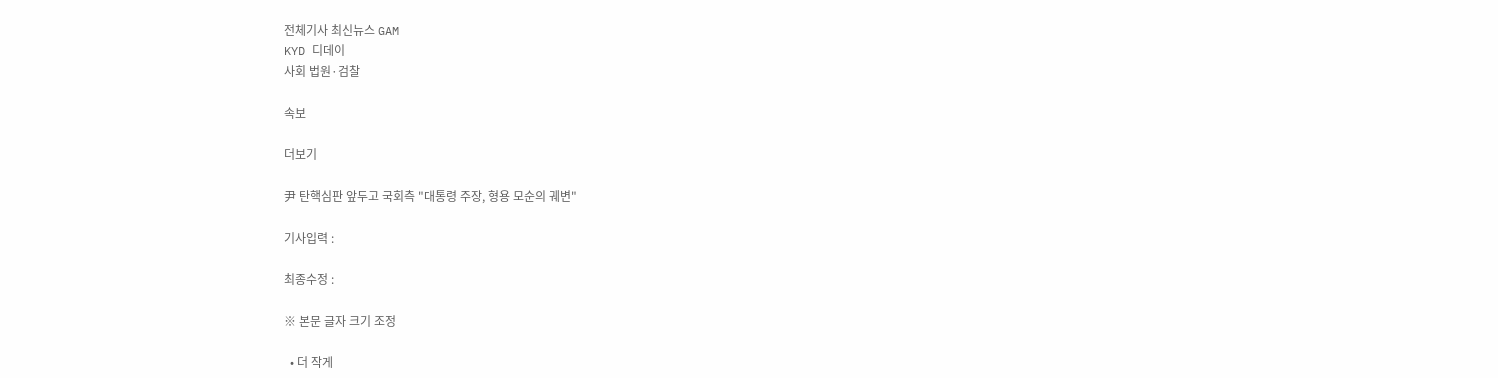전체기사 최신뉴스 GAM
KYD 디데이
사회 법원·검찰

속보

더보기

尹 탄핵심판 앞두고 국회측 "대통령 주장, 형용 모순의 궤변"

기사입력 :

최종수정 :

※ 본문 글자 크기 조정

  • 더 작게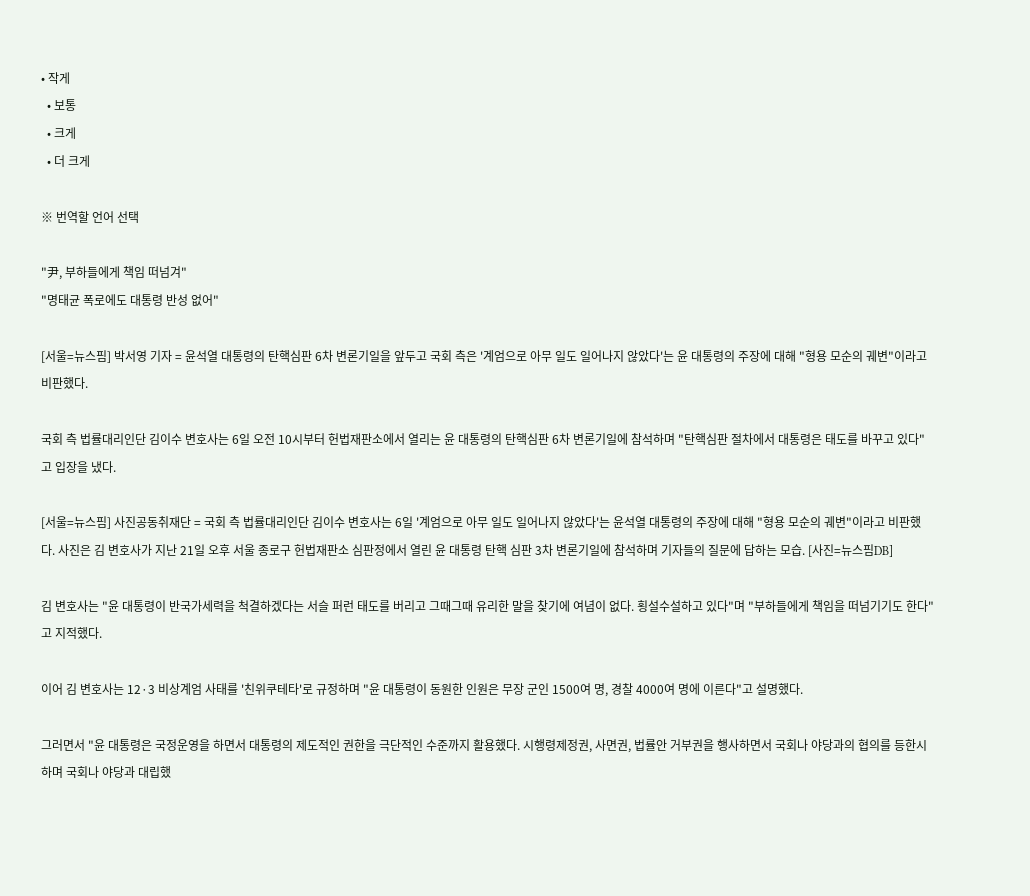• 작게
  • 보통
  • 크게
  • 더 크게

※ 번역할 언어 선택

"尹, 부하들에게 책임 떠넘겨"
"명태균 폭로에도 대통령 반성 없어"

[서울=뉴스핌] 박서영 기자 = 윤석열 대통령의 탄핵심판 6차 변론기일을 앞두고 국회 측은 '계엄으로 아무 일도 일어나지 않았다'는 윤 대통령의 주장에 대해 "형용 모순의 궤변"이라고 비판했다.

국회 측 법률대리인단 김이수 변호사는 6일 오전 10시부터 헌법재판소에서 열리는 윤 대통령의 탄핵심판 6차 변론기일에 참석하며 "탄핵심판 절차에서 대통령은 태도를 바꾸고 있다"고 입장을 냈다.

[서울=뉴스핌] 사진공동취재단 = 국회 측 법률대리인단 김이수 변호사는 6일 '계엄으로 아무 일도 일어나지 않았다'는 윤석열 대통령의 주장에 대해 "형용 모순의 궤변"이라고 비판했다. 사진은 김 변호사가 지난 21일 오후 서울 종로구 헌법재판소 심판정에서 열린 윤 대통령 탄핵 심판 3차 변론기일에 참석하며 기자들의 질문에 답하는 모습. [사진=뉴스핌DB]

김 변호사는 "윤 대통령이 반국가세력을 척결하겠다는 서슬 퍼런 태도를 버리고 그때그때 유리한 말을 찾기에 여념이 없다. 횡설수설하고 있다"며 "부하들에게 책임을 떠넘기기도 한다"고 지적했다.

이어 김 변호사는 12·3 비상계엄 사태를 '친위쿠테타'로 규정하며 "윤 대통령이 동원한 인원은 무장 군인 1500여 명, 경찰 4000여 명에 이른다"고 설명했다.

그러면서 "윤 대통령은 국정운영을 하면서 대통령의 제도적인 권한을 극단적인 수준까지 활용했다. 시행령제정권, 사면권, 법률안 거부권을 행사하면서 국회나 야당과의 협의를 등한시하며 국회나 야당과 대립했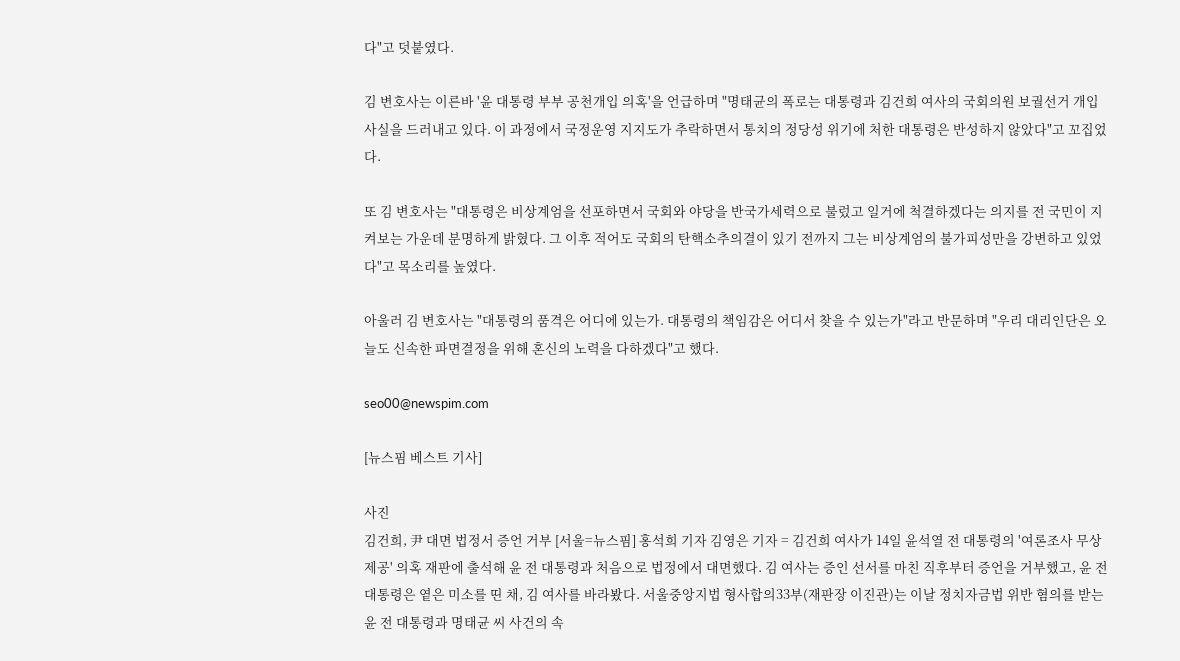다"고 덧붙였다.

김 변호사는 이른바 '윤 대통령 부부 공천개입 의혹'을 언급하며 "명태균의 폭로는 대통령과 김건희 여사의 국회의원 보궐선거 개입사실을 드러내고 있다. 이 과정에서 국정운영 지지도가 추락하면서 통치의 정당성 위기에 처한 대통령은 반성하지 않았다"고 꼬집었다.

또 김 변호사는 "대통령은 비상계엄을 선포하면서 국회와 야당을 반국가세력으로 불렀고 일거에 척결하겠다는 의지를 전 국민이 지켜보는 가운데 분명하게 밝혔다. 그 이후 적어도 국회의 탄핵소추의결이 있기 전까지 그는 비상계엄의 불가피성만을 강변하고 있었다"고 목소리를 높였다.

아울러 김 변호사는 "대통령의 품격은 어디에 있는가. 대통령의 책임감은 어디서 찾을 수 있는가"라고 반문하며 "우리 대리인단은 오늘도 신속한 파면결정을 위해 혼신의 노력을 다하겠다"고 했다.

seo00@newspim.com

[뉴스핌 베스트 기사]

사진
김건희, 尹 대면 법정서 증언 거부 [서울=뉴스핌] 홍석희 기자 김영은 기자 = 김건희 여사가 14일 윤석열 전 대통령의 '여론조사 무상 제공' 의혹 재판에 출석해 윤 전 대통령과 처음으로 법정에서 대면했다. 김 여사는 증인 선서를 마친 직후부터 증언을 거부했고, 윤 전 대통령은 옅은 미소를 띤 채, 김 여사를 바라봤다. 서울중앙지법 형사합의33부(재판장 이진관)는 이날 정치자금법 위반 혐의를 받는 윤 전 대통령과 명태균 씨 사건의 속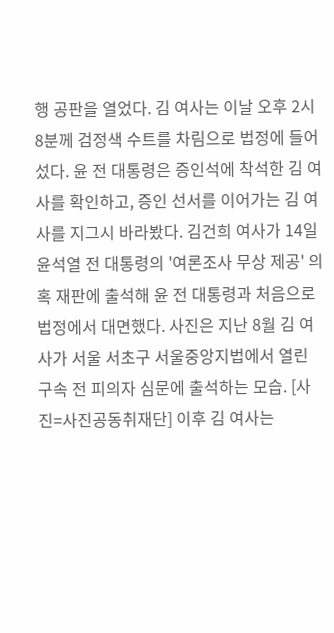행 공판을 열었다. 김 여사는 이날 오후 2시 8분께 검정색 수트를 차림으로 법정에 들어섰다. 윤 전 대통령은 증인석에 착석한 김 여사를 확인하고, 증인 선서를 이어가는 김 여사를 지그시 바라봤다. 김건희 여사가 14일 윤석열 전 대통령의 '여론조사 무상 제공' 의혹 재판에 출석해 윤 전 대통령과 처음으로 법정에서 대면했다. 사진은 지난 8월 김 여사가 서울 서초구 서울중앙지법에서 열린 구속 전 피의자 심문에 출석하는 모습. [사진=사진공동취재단] 이후 김 여사는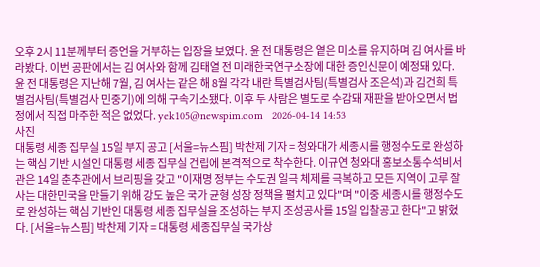오후 2시 11분께부터 증언을 거부하는 입장을 보였다. 윤 전 대통령은 옅은 미소를 유지하며 김 여사를 바라봤다. 이번 공판에서는 김 여사와 함께 김태열 전 미래한국연구소장에 대한 증인신문이 예정돼 있다. 윤 전 대통령은 지난해 7월, 김 여사는 같은 해 8월 각각 내란 특별검사팀(특별검사 조은석)과 김건희 특별검사팀(특별검사 민중기)에 의해 구속기소됐다. 이후 두 사람은 별도로 수감돼 재판을 받아오면서 법정에서 직접 마주한 적은 없었다. yek105@newspim.com   2026-04-14 14:53
사진
대통령 세종 집무실 15일 부지 공고 [서울=뉴스핌] 박찬제 기자 = 청와대가 세종시를 행정수도로 완성하는 핵심 기반 시설인 대통령 세종 집무실 건립에 본격적으로 착수한다. 이규연 청와대 홍보소통수석비서관은 14일 춘추관에서 브리핑을 갖고 "이재명 정부는 수도권 일극 체제를 극복하고 모든 지역이 고루 잘사는 대한민국을 만들기 위해 강도 높은 국가 균형 성장 정책을 펼치고 있다"며 "이중 세종시를 행정수도로 완성하는 핵심 기반인 대통령 세종 집무실을 조성하는 부지 조성공사를 15일 입찰공고 한다"고 밝혔다. [서울=뉴스핌] 박찬제 기자 = 대통령 세종집무실 국가상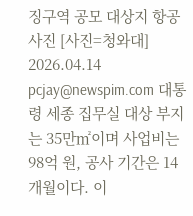징구역 공모 대상지 항공사진 [사진=청와대] 2026.04.14 pcjay@newspim.com 대통령 세종 집무실 대상 부지는 35만㎡이며 사업비는 98억 원, 공사 기간은 14개월이다. 이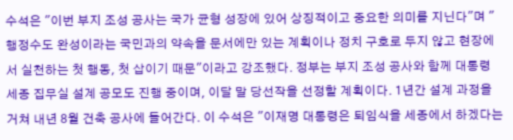수석은 "이번 부지 조성 공사는 국가 균형 성장에 있어 상징적이고 중요한 의미를 지닌다"며 "행정수도 완성이라는 국민과의 약속을 문서에만 있는 계획이나 정치 구호로 두지 않고 현장에서 실천하는 첫 행동, 첫 삽이기 때문"이라고 강조했다. 정부는 부지 조성 공사와 함께 대통령 세종 집무실 설계 공모도 진행 중이며, 이달 말 당선작을 선정할 계획이다. 1년간 설계 과정을 거쳐 내년 8월 건축 공사에 들어간다. 이 수석은 "이재명 대통령은 퇴임식을 세종에서 하겠다는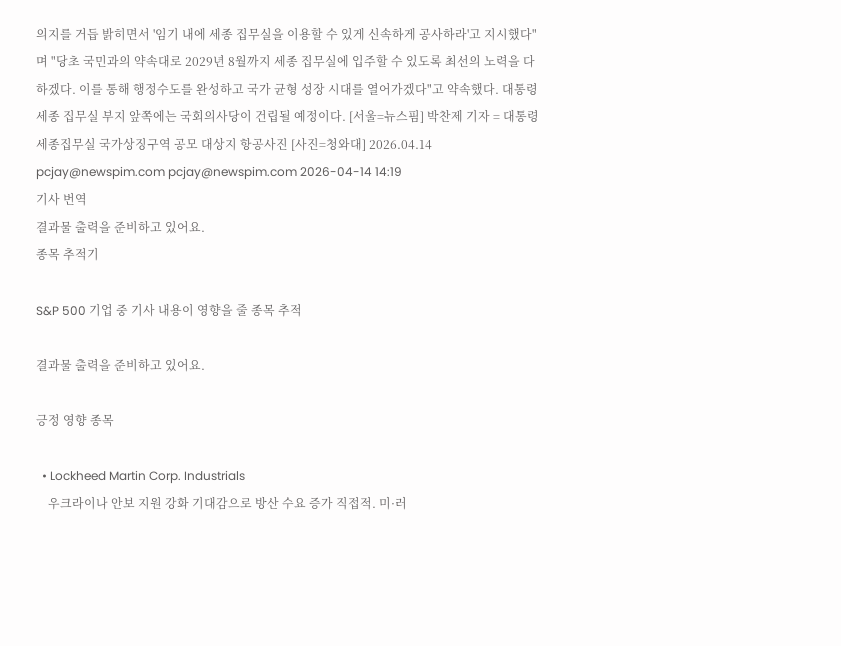의지를 거듭 밝히면서 '임기 내에 세종 집무실을 이용할 수 있게 신속하게 공사하라'고 지시했다"며 "당초 국민과의 약속대로 2029년 8월까지 세종 집무실에 입주할 수 있도록 최선의 노력을 다하겠다. 이를 통해 행정수도를 완성하고 국가 균형 성장 시대를 열어가겠다"고 약속했다. 대통령 세종 집무실 부지 앞쪽에는 국회의사당이 건립될 예정이다. [서울=뉴스핌] 박찬제 기자 = 대통령 세종집무실 국가상징구역 공모 대상지 항공사진 [사진=청와대] 2026.04.14 pcjay@newspim.com pcjay@newspim.com 2026-04-14 14:19
기사 번역
결과물 출력을 준비하고 있어요.
종목 추적기

S&P 500 기업 중 기사 내용이 영향을 줄 종목 추적

결과물 출력을 준비하고 있어요.

긍정 영향 종목

  • Lockheed Martin Corp. Industrials
    우크라이나 안보 지원 강화 기대감으로 방산 수요 증가 직접적. 미·러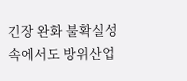긴장 완화 불확실성 속에서도 방위산업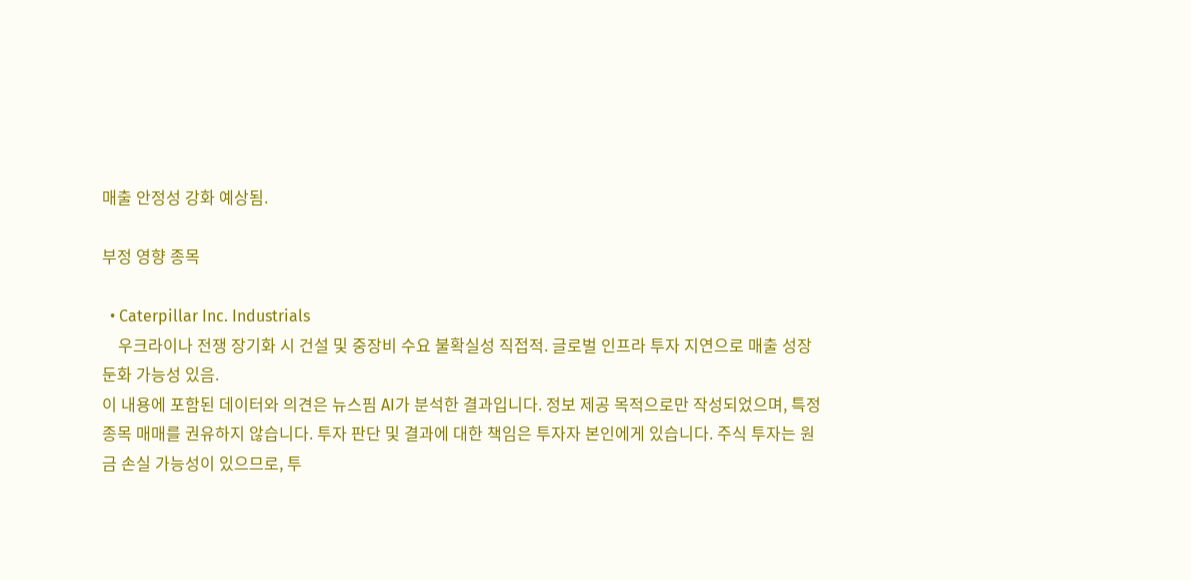매출 안정성 강화 예상됨.

부정 영향 종목

  • Caterpillar Inc. Industrials
    우크라이나 전쟁 장기화 시 건설 및 중장비 수요 불확실성 직접적. 글로벌 인프라 투자 지연으로 매출 성장 둔화 가능성 있음.
이 내용에 포함된 데이터와 의견은 뉴스핌 AI가 분석한 결과입니다. 정보 제공 목적으로만 작성되었으며, 특정 종목 매매를 권유하지 않습니다. 투자 판단 및 결과에 대한 책임은 투자자 본인에게 있습니다. 주식 투자는 원금 손실 가능성이 있으므로, 투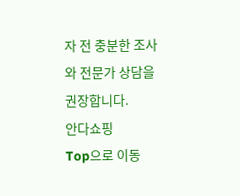자 전 충분한 조사와 전문가 상담을 권장합니다.
안다쇼핑
Top으로 이동